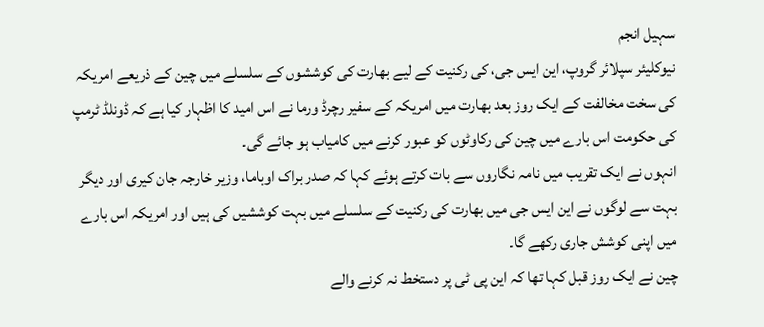سہیل انجم
نیوکلیئر سپلائر گروپ، این ایس جی، کی رکنیت کے لیے بھارت کی کوششوں کے سلسلے میں چین کے ذریعے امریکہ کی سخت مخالفت کے ایک روز بعد بھارت میں امریکہ کے سفیر رچرڈ ورما نے اس امید کا اظہار کیا ہے کہ ڈونلڈ ٹرمپ کی حکومت اس بارے میں چین کی رکاوٹوں کو عبور کرنے میں کامیاب ہو جائے گی۔
انہوں نے ایک تقریب میں نامہ نگاروں سے بات کرتے ہوئے کہا کہ صدر براک اوباما، وزیر خارجہ جان کیری اور دیگر بہت سے لوگوں نے این ایس جی میں بھارت کی رکنیت کے سلسلے میں بہت کوششیں کی ہیں اور امریکہ اس بارے میں اپنی کوشش جاری رکھے گا۔
چین نے ایک روز قبل کہا تھا کہ این پی ٹی پر دستخط نہ کرنے والے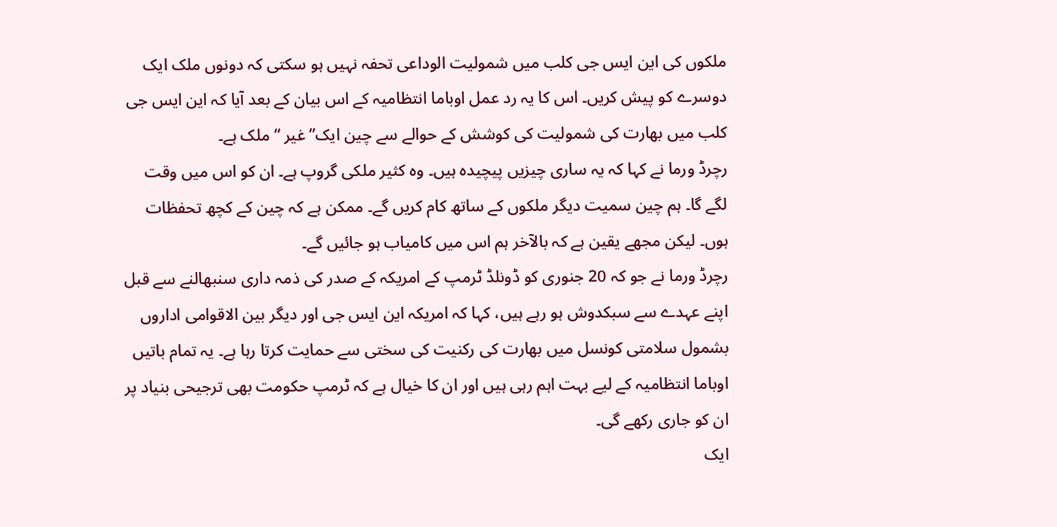ملکوں کی این ایس جی کلب میں شمولیت الوداعی تحفہ نہیں ہو سکتی کہ دونوں ملک ایک دوسرے کو پیش کریں۔ اس کا یہ رد عمل اوباما انتظامیہ کے اس بیان کے بعد آیا کہ این ایس جی کلب میں بھارت کی شمولیت کی کوشش کے حوالے سے چین ایک” غیر “ملک ہے۔
رچرڈ ورما نے کہا کہ یہ ساری چیزیں پیچیدہ ہیں۔ وہ کثیر ملکی گروپ ہے۔ ان کو اس میں وقت لگے گا۔ ہم چین سمیت دیگر ملکوں کے ساتھ کام کریں گے۔ ممکن ہے کہ چین کے کچھ تحفظات ہوں۔ لیکن مجھے یقین ہے کہ بالآخر ہم اس میں کامیاب ہو جائیں گے۔
رچرڈ ورما نے جو کہ 20 جنوری کو ڈونلڈ ٹرمپ کے امریکہ کے صدر کی ذمہ داری سنبھالنے سے قبل اپنے عہدے سے سبکدوش ہو رہے ہیں، کہا کہ امریکہ این ایس جی اور دیگر بین الاقوامی اداروں بشمول سلامتی کونسل میں بھارت کی رکنیت کی سختی سے حمایت کرتا رہا ہے۔ یہ تمام باتیں اوباما انتظامیہ کے لیے بہت اہم رہی ہیں اور ان کا خیال ہے کہ ٹرمپ حکومت بھی ترجیحی بنیاد پر ان کو جاری رکھے گی۔
ایک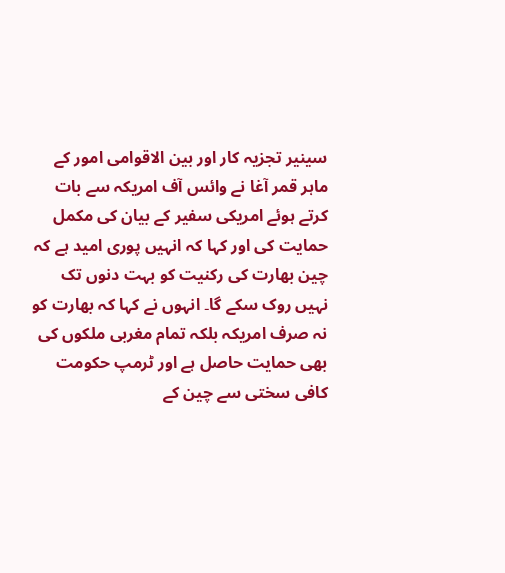سینیر تجزیہ کار اور بین الاقوامی امور کے ماہر قمر آغا نے وائس آف امریکہ سے بات کرتے ہوئے امریکی سفیر کے بیان کی مکمل حمایت کی اور کہا کہ انہیں پوری امید ہے کہ چین بھارت کی رکنیت کو بہت دنوں تک نہیں روک سکے گا۔ انہوں نے کہا کہ بھارت کو نہ صرف امریکہ بلکہ تمام مغربی ملکوں کی بھی حمایت حاصل ہے اور ٹرمپ حکومت کافی سختی سے چین کے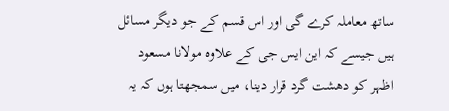ساتھ معاملہ کرے گی اور اس قسم کے جو دیگر مسائل ہیں جیسے کہ این ایس جی کے علاوہ مولانا مسعود اظہر کو دهشت گرد قرار دینا، میں سمجھتا ہوں کہ یہ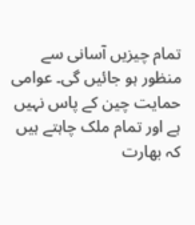تمام چیزیں آسانی سے منظور ہو جائیں گی۔ عوامی حمایت چین کے پاس نہیں ہے اور تمام ملک چاہتے ہیں کہ بھارت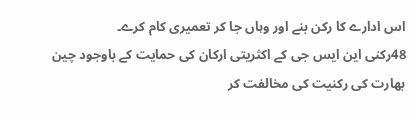اس ادارے کا رکن بنے اور وہاں جا کر تعمیری کام کرے۔
48رکنی این ایس جی کے اکثریتی ارکان کی حمایت کے باوجود چین بھارت کی رکنیت کی مخالفت کر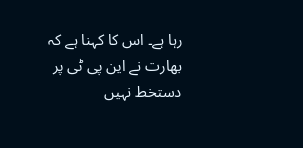رہا ہے۔ اس کا کہنا ہے کہ بھارت نے این پی ٹی پر دستخط نہیں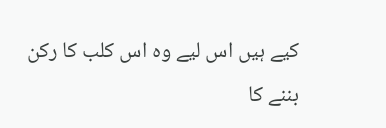کیے ہیں اس لیے وہ اس کلب کا رکن بننے کا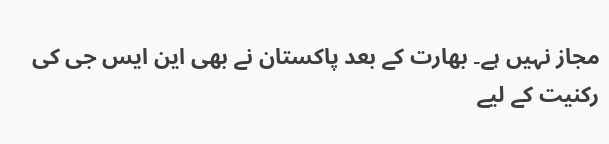مجاز نہیں ہے۔ بھارت کے بعد پاکستان نے بھی این ایس جی کی رکنیت کے لیے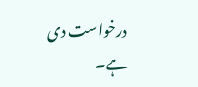درخواست دی ہے۔